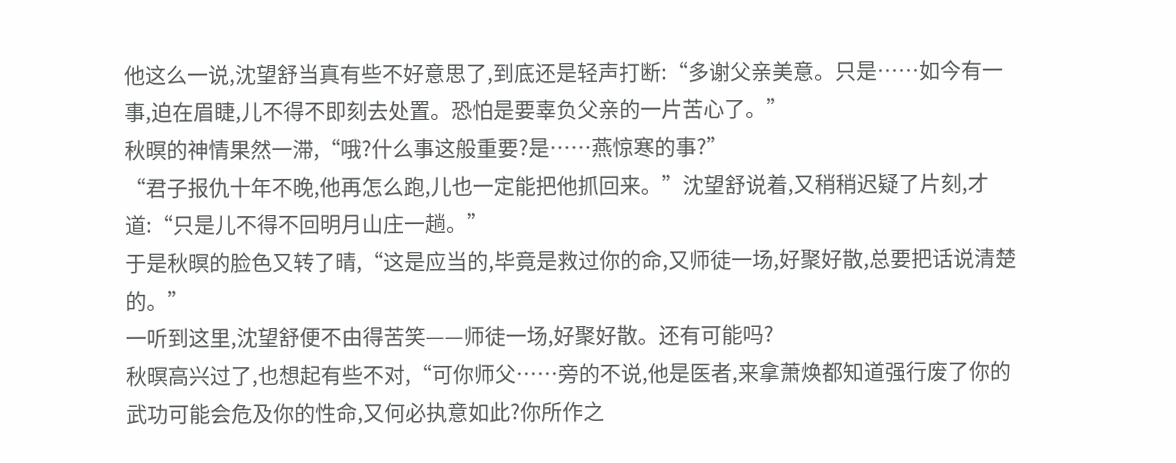他这么一说,沈望舒当真有些不好意思了,到底还是轻声打断:“多谢父亲美意。只是……如今有一事,迫在眉睫,儿不得不即刻去处置。恐怕是要辜负父亲的一片苦心了。”
秋暝的神情果然一滞,“哦?什么事这般重要?是……燕惊寒的事?”
“君子报仇十年不晚,他再怎么跑,儿也一定能把他抓回来。”沈望舒说着,又稍稍迟疑了片刻,才道:“只是儿不得不回明月山庄一趟。”
于是秋暝的脸色又转了晴,“这是应当的,毕竟是救过你的命,又师徒一场,好聚好散,总要把话说清楚的。”
一听到这里,沈望舒便不由得苦笑——师徒一场,好聚好散。还有可能吗?
秋暝高兴过了,也想起有些不对,“可你师父……旁的不说,他是医者,来拿萧焕都知道强行废了你的武功可能会危及你的性命,又何必执意如此?你所作之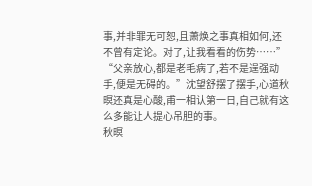事,并非罪无可恕,且萧焕之事真相如何,还不曾有定论。对了,让我看看的伤势……”
“父亲放心,都是老毛病了,若不是逞强动手,便是无碍的。”沈望舒摆了摆手,心道秋暝还真是心酸,甫一相认第一日,自己就有这么多能让人提心吊胆的事。
秋暝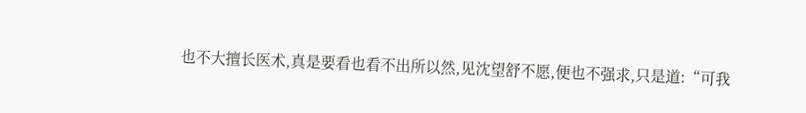也不大擅长医术,真是要看也看不出所以然,见沈望舒不愿,便也不强求,只是道:“可我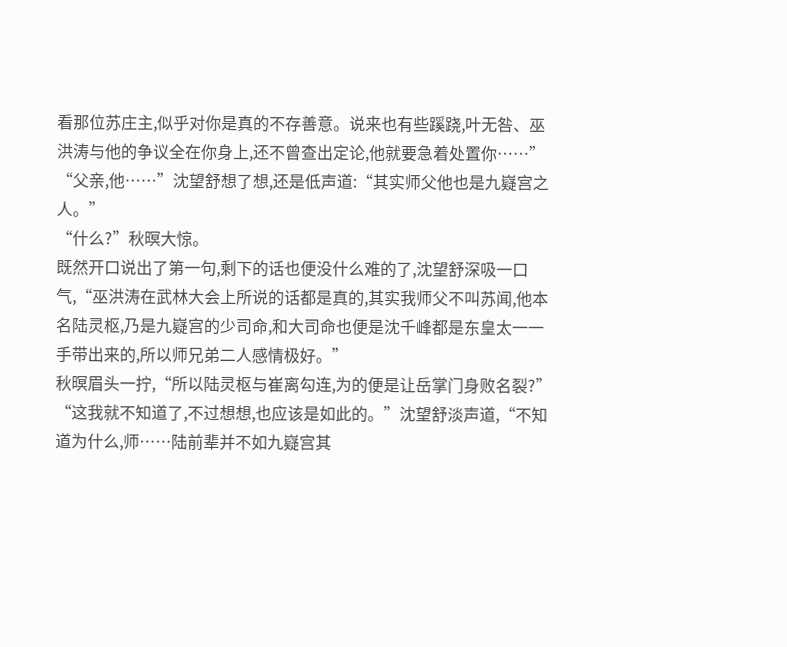看那位苏庄主,似乎对你是真的不存善意。说来也有些蹊跷,叶无咎、巫洪涛与他的争议全在你身上,还不曾查出定论,他就要急着处置你……”
“父亲,他……”沈望舒想了想,还是低声道:“其实师父他也是九嶷宫之人。”
“什么?”秋暝大惊。
既然开口说出了第一句,剩下的话也便没什么难的了,沈望舒深吸一口气,“巫洪涛在武林大会上所说的话都是真的,其实我师父不叫苏闻,他本名陆灵枢,乃是九嶷宫的少司命,和大司命也便是沈千峰都是东皇太一一手带出来的,所以师兄弟二人感情极好。”
秋暝眉头一拧,“所以陆灵枢与崔离勾连,为的便是让岳掌门身败名裂?”
“这我就不知道了,不过想想,也应该是如此的。”沈望舒淡声道,“不知道为什么,师……陆前辈并不如九嶷宫其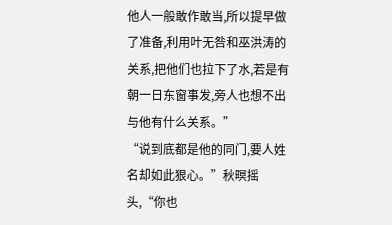他人一般敢作敢当,所以提早做了准备,利用叶无咎和巫洪涛的关系,把他们也拉下了水,若是有朝一日东窗事发,旁人也想不出与他有什么关系。”
“说到底都是他的同门,要人姓名却如此狠心。”秋暝摇头,“你也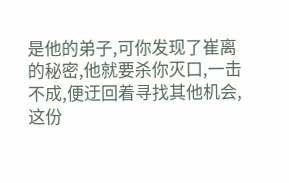是他的弟子,可你发现了崔离的秘密,他就要杀你灭口,一击不成,便迂回着寻找其他机会,这份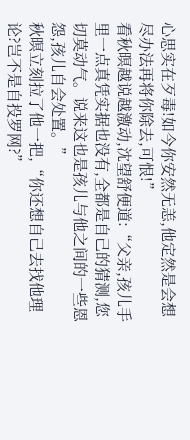心思实在歹毒!如今你安然无恙,他定然是会想尽办法再将你除去,可恨!”
看秋暝越说越激动,沈望舒便道:“父亲,孩儿手里一点真凭实据也没有,全都是自己的猜测,您切莫动气。说来这也是孩儿与他之间的一些恩怨,孩儿自会处置。”
秋暝立刻拉了他一把,“你还想自己去找他理论?岂不是自投罗网?”